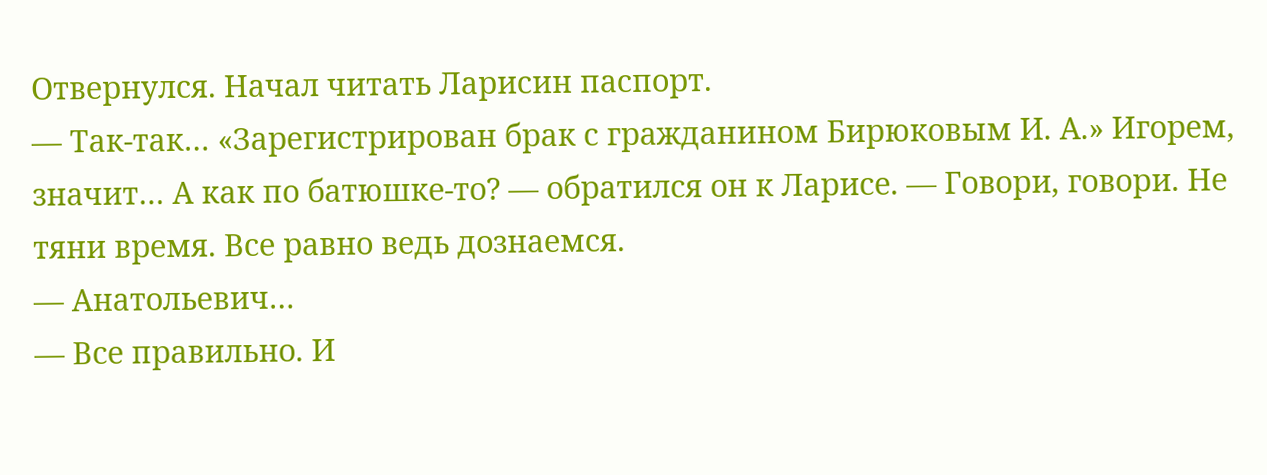Отвернулся. Начал читать Ларисин паспорт.
— Так-так… «Зарегистрирован брак с гражданином Бирюковым И. А.» Игорем, значит… А как по батюшке-то? — обратился он к Ларисе. — Говори, говори. Не тяни время. Все равно ведь дознаемся.
— Анатольевич…
— Все правильно. И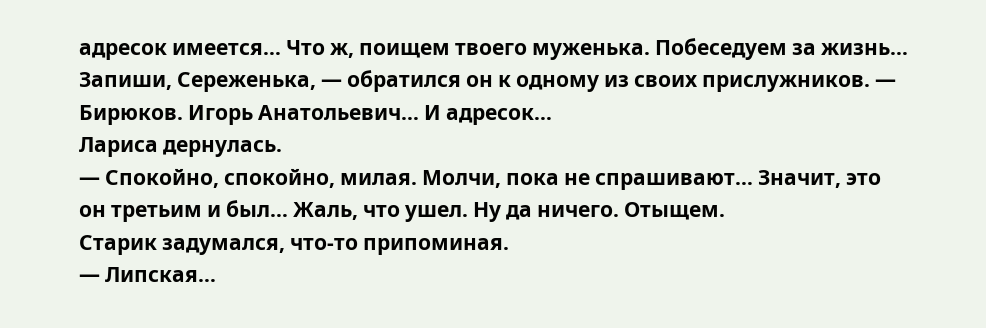адресок имеется… Что ж, поищем твоего муженька. Побеседуем за жизнь… Запиши, Сереженька, — обратился он к одному из своих прислужников. — Бирюков. Игорь Анатольевич… И адресок…
Лариса дернулась.
— Спокойно, спокойно, милая. Молчи, пока не спрашивают… Значит, это он третьим и был… Жаль, что ушел. Ну да ничего. Отыщем.
Старик задумался, что-то припоминая.
— Липская…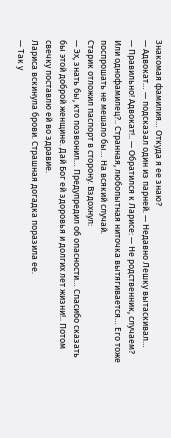Знакомая фамилия… Откуда я ее знаю?
— Адвокат… — подсказал один из парней. — Недавно Лешку вытаскивал…
— Правильно! Адвокат!.. — Обратился к Ларисе: — Не родственник, случаем? Или однофамилец?.. Странная, любопытная ниточка вытягивается… Его тоже поспрошать не мешало бы… На всякий случай.
Старик отложил паспорт в сторону. Вздохнул:
— Эх, знать бы, кто позвонил… Предупредил об опасности… Спасибо сказать бы этой доброй женщине. Дай Бог ей здоровья и долгих лет жизни!.. Потом свечку поставлю ей во здравие.
Лариса вскинула брови. Страшная догадка поразила ее.
— Так у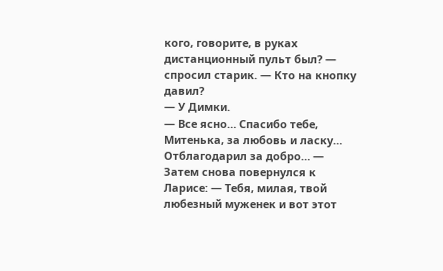кого, говорите, в руках дистанционный пульт был? — спросил старик. — Кто на кнопку давил?
— У Димки.
— Все ясно… Спасибо тебе, Митенька, за любовь и ласку… Отблагодарил за добро… — Затем снова повернулся к Ларисе: — Тебя, милая, твой любезный муженек и вот этот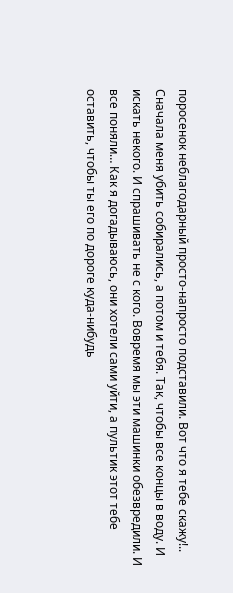поросенок неблагодарный просто-напросто подставили. Вот что я тебе скажу!.. Сначала меня убить собирались, а потом и тебя. Так, чтобы все концы в воду. И искать некого. И спрашивать не с кого. Вовремя мы эти машинки обезвредили. И все поняли… Как я догадываюсь, они хотели сами уйти, а пультик этот тебе оставить, чтобы ты его по дороге куда-нибудь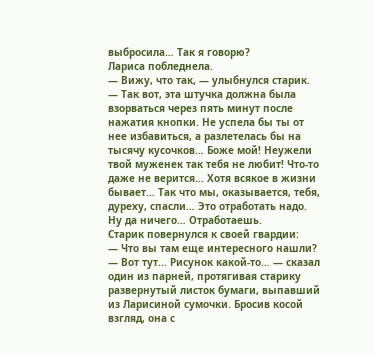выбросила… Так я говорю?
Лариса побледнела.
— Вижу, что так, — улыбнулся старик. — Так вот, эта штучка должна была взорваться через пять минут после нажатия кнопки. Не успела бы ты от нее избавиться, а разлетелась бы на тысячу кусочков… Боже мой! Неужели твой муженек так тебя не любит! Что-то даже не верится… Хотя всякое в жизни бывает… Так что мы, оказывается, тебя, дуреху, спасли… Это отработать надо. Ну да ничего… Отработаешь.
Старик повернулся к своей гвардии:
— Что вы там еще интересного нашли?
— Вот тут… Рисунок какой-то… — сказал один из парней, протягивая старику развернутый листок бумаги, выпавший из Ларисиной сумочки. Бросив косой взгляд, она с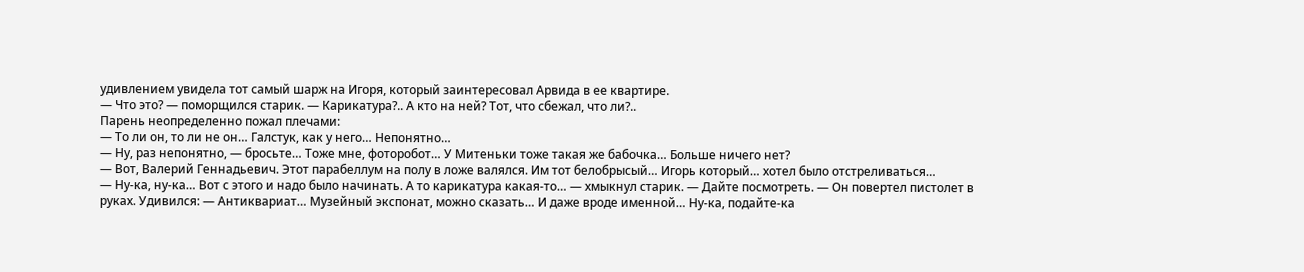удивлением увидела тот самый шарж на Игоря, который заинтересовал Арвида в ее квартире.
— Что это? — поморщился старик. — Карикатура?.. А кто на ней? Тот, что сбежал, что ли?..
Парень неопределенно пожал плечами:
— То ли он, то ли не он… Галстук, как у него… Непонятно…
— Ну, раз непонятно, — бросьте… Тоже мне, фоторобот… У Митеньки тоже такая же бабочка… Больше ничего нет?
— Вот, Валерий Геннадьевич. Этот парабеллум на полу в ложе валялся. Им тот белобрысый… Игорь который… хотел было отстреливаться…
— Ну-ка, ну-ка… Вот с этого и надо было начинать. А то карикатура какая-то… — хмыкнул старик. — Дайте посмотреть. — Он повертел пистолет в руках. Удивился: — Антиквариат… Музейный экспонат, можно сказать… И даже вроде именной… Ну-ка, подайте-ка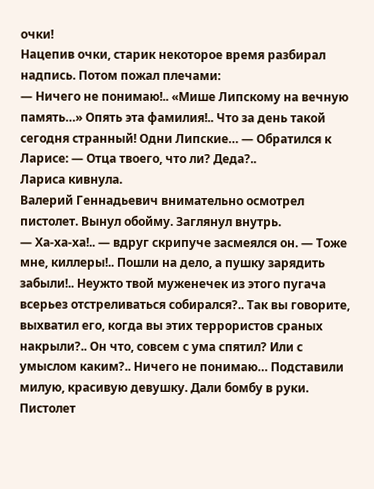очки!
Нацепив очки, старик некоторое время разбирал надпись. Потом пожал плечами:
— Ничего не понимаю!.. «Мише Липскому на вечную память…» Опять эта фамилия!.. Что за день такой сегодня странный! Одни Липские… — Обратился к Ларисе: — Отца твоего, что ли? Деда?..
Лариса кивнула.
Валерий Геннадьевич внимательно осмотрел пистолет. Вынул обойму. Заглянул внутрь.
— Ха-ха-ха!.. — вдруг скрипуче засмеялся он. — Тоже мне, киллеры!.. Пошли на дело, а пушку зарядить забыли!.. Неужто твой муженечек из этого пугача всерьез отстреливаться собирался?.. Так вы говорите, выхватил его, когда вы этих террористов сраных накрыли?.. Он что, совсем с ума спятил? Или с умыслом каким?.. Ничего не понимаю… Подставили милую, красивую девушку. Дали бомбу в руки. Пистолет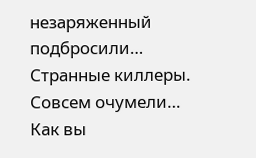незаряженный подбросили… Странные киллеры. Совсем очумели… Как вы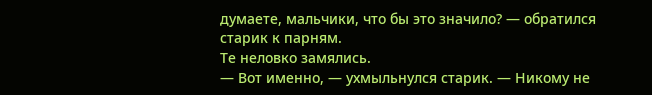думаете, мальчики, что бы это значило? — обратился старик к парням.
Те неловко замялись.
— Вот именно, — ухмыльнулся старик. — Никому не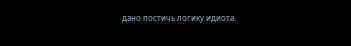дано постичь логику идиота.